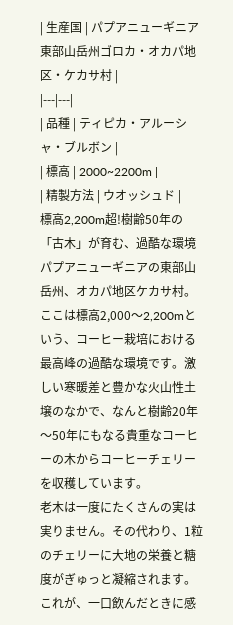| 生産国 | パプアニューギニア 東部山岳州ゴロカ・オカパ地区・ケカサ村 |
|---|---|
| 品種 | ティピカ・アルーシャ・ブルボン |
| 標高 | 2000~2200m |
| 精製方法 | ウオッシュド |
標高2,200m超!樹齢50年の「古木」が育む、過酷な環境
パプアニューギニアの東部山岳州、オカパ地区ケカサ村。ここは標高2,000〜2,200mという、コーヒー栽培における最高峰の過酷な環境です。激しい寒暖差と豊かな火山性土壌のなかで、なんと樹齢20年〜50年にもなる貴重なコーヒーの木からコーヒーチェリーを収穫しています。
老木は一度にたくさんの実は実りません。その代わり、1粒のチェリーに大地の栄養と糖度がぎゅっと凝縮されます。これが、一口飲んだときに感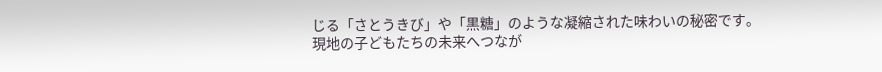じる「さとうきび」や「黒糖」のような凝縮された味わいの秘密です。
現地の子どもたちの未来へつなが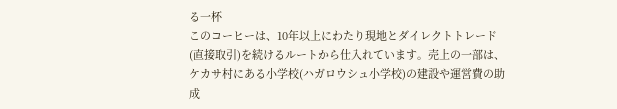る一杯
このコーヒーは、10年以上にわたり現地とダイレクトトレード(直接取引)を続けるルートから仕入れています。売上の一部は、ケカサ村にある小学校(ハガロウシュ小学校)の建設や運営費の助成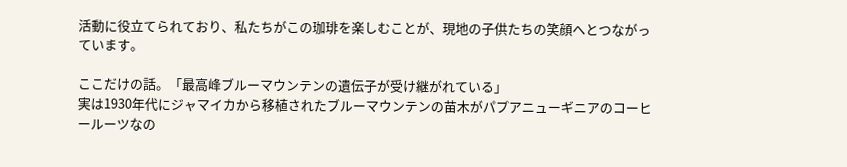活動に役立てられており、私たちがこの珈琲を楽しむことが、現地の子供たちの笑顔へとつながっています。

ここだけの話。「最高峰ブルーマウンテンの遺伝子が受け継がれている」
実は1930年代にジャマイカから移植されたブルーマウンテンの苗木がパプアニューギニアのコーヒールーツなの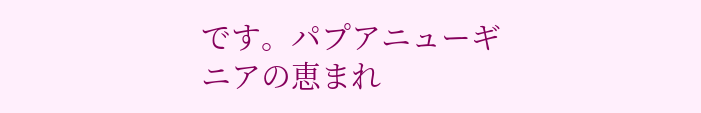です。パプアニューギニアの恵まれ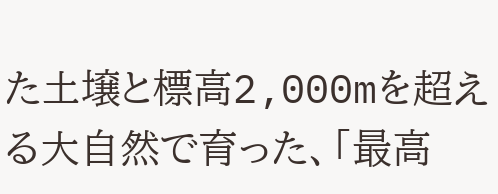た土壌と標高2,000mを超える大自然で育った、「最高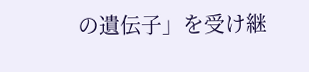の遺伝子」を受け継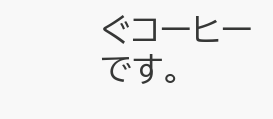ぐコーヒーです。